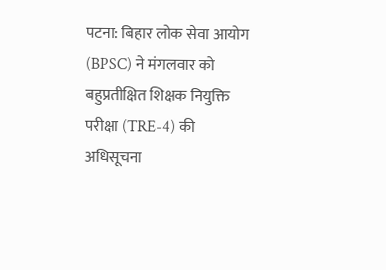पटना: बिहार लोक सेवा आयोग (BPSC) ने मंगलवार को बहुप्रतीक्षित शिक्षक नियुक्ति परीक्षा (TRE-4) की अधिसूचना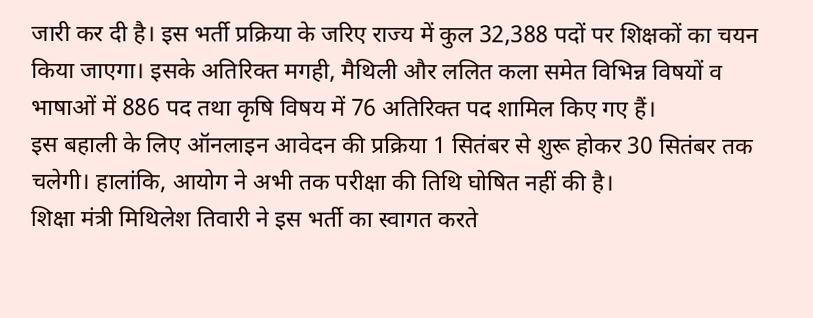जारी कर दी है। इस भर्ती प्रक्रिया के जरिए राज्य में कुल 32,388 पदों पर शिक्षकों का चयन किया जाएगा। इसके अतिरिक्त मगही, मैथिली और ललित कला समेत विभिन्न विषयों व भाषाओं में 886 पद तथा कृषि विषय में 76 अतिरिक्त पद शामिल किए गए हैं।
इस बहाली के लिए ऑनलाइन आवेदन की प्रक्रिया 1 सितंबर से शुरू होकर 30 सितंबर तक चलेगी। हालांकि, आयोग ने अभी तक परीक्षा की तिथि घोषित नहीं की है।
शिक्षा मंत्री मिथिलेश तिवारी ने इस भर्ती का स्वागत करते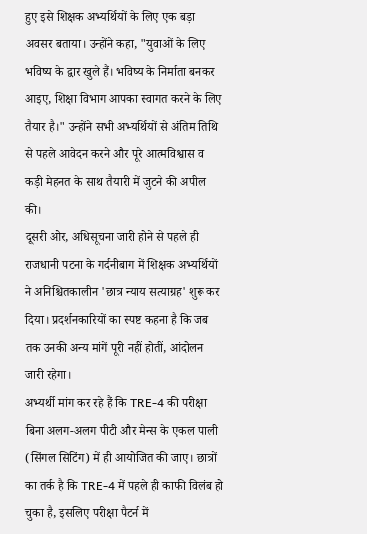हुए इसे शिक्षक अभ्यर्थियों के लिए एक बड़ा अवसर बताया। उन्होंने कहा, "युवाओं के लिए भविष्य के द्वार खुले हैं। भविष्य के निर्माता बनकर आइए, शिक्षा विभाग आपका स्वागत करने के लिए तैयार है।" उन्होंने सभी अभ्यर्थियों से अंतिम तिथि से पहले आवेदन करने और पूरे आत्मविश्वास व कड़ी मेहनत के साथ तैयारी में जुटने की अपील की।
दूसरी ओर, अधिसूचना जारी होने से पहले ही राजधानी पटना के गर्दनीबाग में शिक्षक अभ्यर्थियों ने अनिश्चितकालीन 'छात्र न्याय सत्याग्रह' शुरू कर दिया। प्रदर्शनकारियों का स्पष्ट कहना है कि जब तक उनकी अन्य मांगें पूरी नहीं होतीं, आंदोलन जारी रहेगा।
अभ्यर्थी मांग कर रहे हैं कि TRE-4 की परीक्षा बिना अलग-अलग पीटी और मेन्स के एकल पाली (सिंगल सिटिंग) में ही आयोजित की जाए। छात्रों का तर्क है कि TRE-4 में पहले ही काफी विलंब हो चुका है, इसलिए परीक्षा पैटर्न में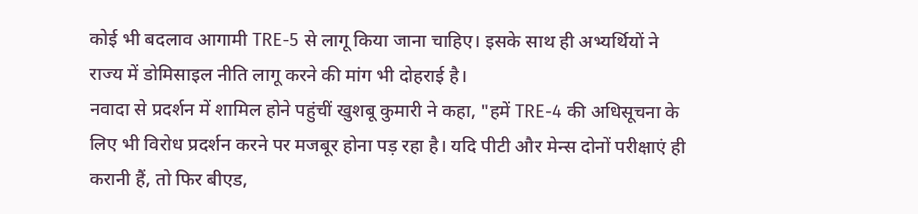कोई भी बदलाव आगामी TRE-5 से लागू किया जाना चाहिए। इसके साथ ही अभ्यर्थियों ने राज्य में डोमिसाइल नीति लागू करने की मांग भी दोहराई है।
नवादा से प्रदर्शन में शामिल होने पहुंचीं खुशबू कुमारी ने कहा, "हमें TRE-4 की अधिसूचना के लिए भी विरोध प्रदर्शन करने पर मजबूर होना पड़ रहा है। यदि पीटी और मेन्स दोनों परीक्षाएं ही करानी हैं, तो फिर बीएड,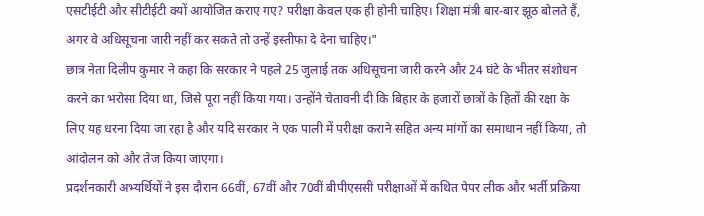एसटीईटी और सीटीईटी क्यों आयोजित कराए गए? परीक्षा केवल एक ही होनी चाहिए। शिक्षा मंत्री बार-बार झूठ बोलते हैं, अगर वे अधिसूचना जारी नहीं कर सकते तो उन्हें इस्तीफा दे देना चाहिए।"
छात्र नेता दिलीप कुमार ने कहा कि सरकार ने पहले 25 जुलाई तक अधिसूचना जारी करने और 24 घंटे के भीतर संशोधन करने का भरोसा दिया था, जिसे पूरा नहीं किया गया। उन्होंने चेतावनी दी कि बिहार के हजारों छात्रों के हितों की रक्षा के लिए यह धरना दिया जा रहा है और यदि सरकार ने एक पाली में परीक्षा कराने सहित अन्य मांगों का समाधान नहीं किया, तो आंदोलन को और तेज किया जाएगा।
प्रदर्शनकारी अभ्यर्थियों ने इस दौरान 66वीं, 67वीं और 70वीं बीपीएससी परीक्षाओं में कथित पेपर लीक और भर्ती प्रक्रिया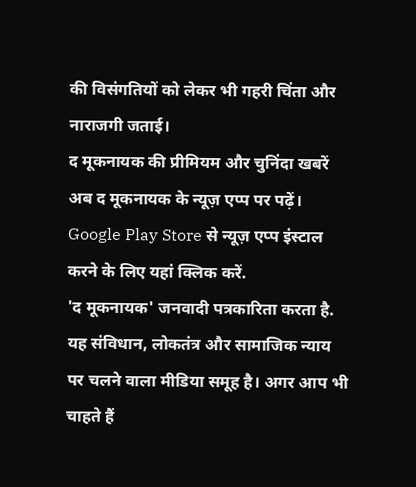की विसंगतियों को लेकर भी गहरी चिंता और नाराजगी जताई।
द मूकनायक की प्रीमियम और चुनिंदा खबरें अब द मूकनायक के न्यूज़ एप्प पर पढ़ें। Google Play Store से न्यूज़ एप्प इंस्टाल करने के लिए यहां क्लिक करें.
'द मूकनायक' जनवादी पत्रकारिता करता है. यह संविधान, लोकतंत्र और सामाजिक न्याय पर चलने वाला मीडिया समूह है। अगर आप भी चाहते हैं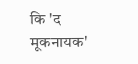कि 'द मूकनायक'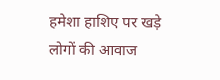हमेशा हाशिए पर खड़े लोगों की आवाज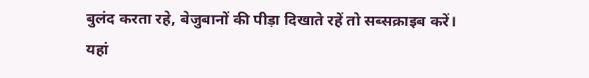बुलंद करता रहे, बेजुबानों की पीड़ा दिखाते रहें तो सब्सक्राइब करें।
यहां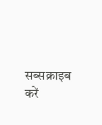सब्सक्राइब करें